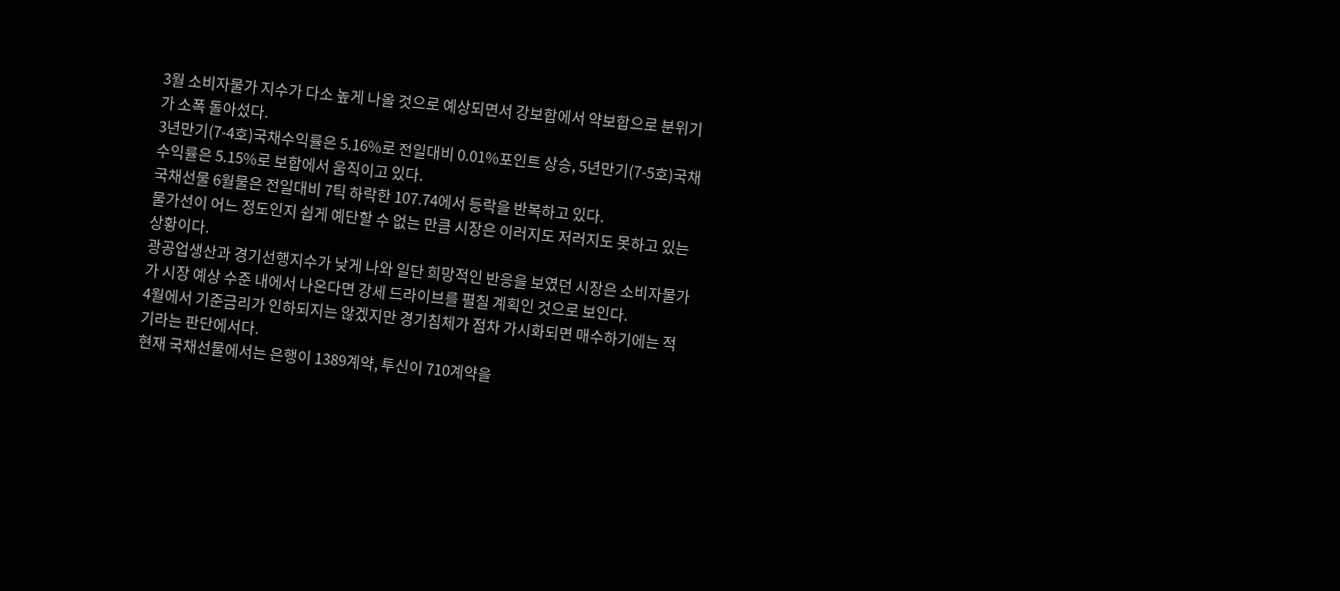3월 소비자물가 지수가 다소 높게 나올 것으로 예상되면서 강보합에서 약보합으로 분위기가 소폭 돌아섰다.
3년만기(7-4호)국채수익률은 5.16%로 전일대비 0.01%포인트 상승, 5년만기(7-5호)국채수익률은 5.15%로 보합에서 움직이고 있다.
국채선물 6월물은 전일대비 7틱 하락한 107.74에서 등락을 반복하고 있다.
물가선이 어느 정도인지 쉽게 예단할 수 없는 만큼 시장은 이러지도 저러지도 못하고 있는 상황이다.
광공업생산과 경기선행지수가 낮게 나와 일단 희망적인 반응을 보였던 시장은 소비자물가가 시장 예상 수준 내에서 나온다면 강세 드라이브를 펼칠 계획인 것으로 보인다.
4월에서 기준금리가 인하되지는 않겠지만 경기침체가 점차 가시화되면 매수하기에는 적기라는 판단에서다.
현재 국채선물에서는 은행이 1389계약, 투신이 710계약을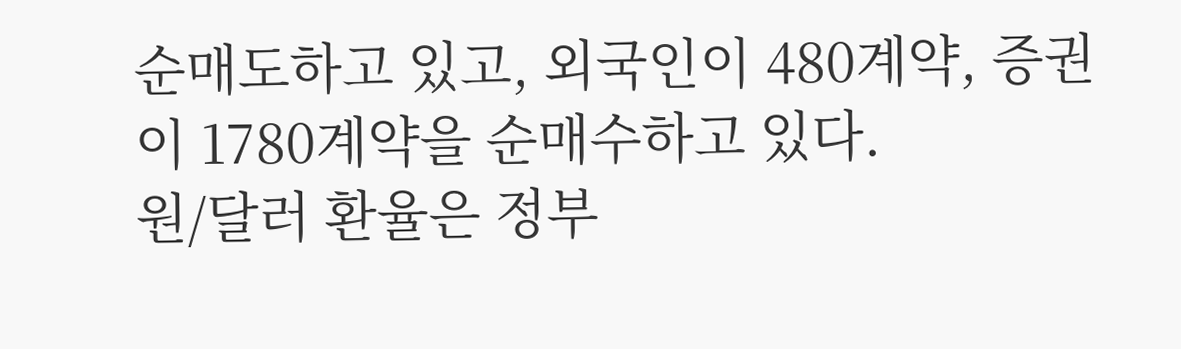순매도하고 있고, 외국인이 480계약, 증권이 1780계약을 순매수하고 있다.
원/달러 환율은 정부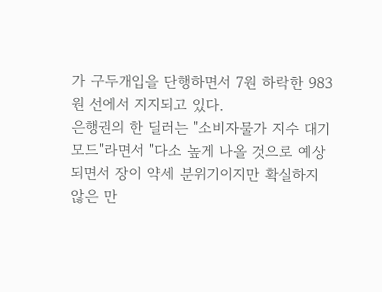가 구두개입을 단행하면서 7원 하락한 983원 선에서 지지되고 있다.
은행권의 한 딜러는 "소비자물가 지수 대기모드"라면서 "다소 높게 나올 것으로 예상되면서 장이 약세 분위기이지만 확실하지 않은 만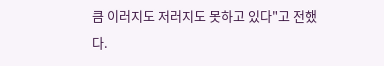큼 이러지도 저러지도 못하고 있다"고 전했다.